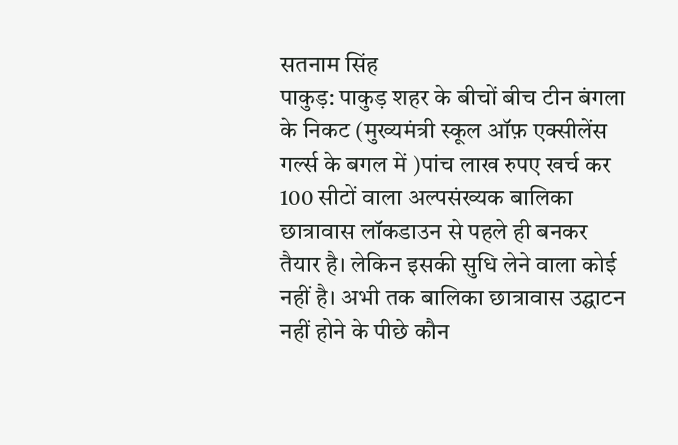सतनाम सिंह
पाकुड़: पाकुड़ शहर के बीचों बीच टीन बंगला के निकट (मुख्यमंत्री स्कूल ऑफ़ एक्सीलेंस गर्ल्स के बगल में )पांच लाख रुपए खर्च कर 100 सीटों वाला अल्पसंख्यक बालिका छात्रावास लॉकडाउन से पहले ही बनकर तैयार है। लेकिन इसकी सुधि लेने वाला कोई नहीं है। अभी तक बालिका छात्रावास उद्घाटन नहीं होने के पीछे कौन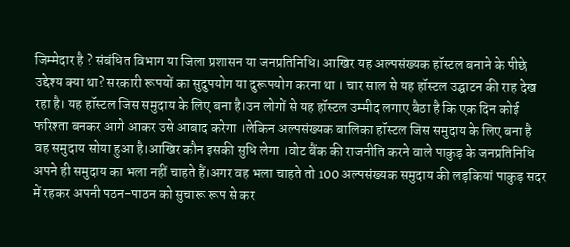जिम्मेदार है ? संबंधित विभाग या जिला प्रशासन या जनप्रतिनिधि। आखिर यह अल्पसंख्यक हॉस्टल बनाने के पीछे उद्देश्य क्या था? सरकारी रूपयों का सुदुपयोग या दुरूपयोग करना था । चार साल से यह हॉस्टल उद्घाटन की राह देख रहा है। यह हॉस्टल जिस समुदाय के लिए बना है।उन लोगों से यह हॉस्टल उम्मीद लगाए बैठा है कि एक दिन कोई फरिश्ता बनकर आगे आकर उसे आबाद करेगा ।लेकिन अल्पसंख्यक बालिका हॉस्टल जिस समुदाय के लिए बना है वह समुदाय सोया हुआ है।आखिर कौन इसकी सुधि लेगा ।वोट बैंक की राजनीति करने वाले पाकुड़ के जनप्रतिनिधि अपने ही समुदाय का भला नहीं चाहते हैं।अगर वह भला चाहते तो 100 अल्पसंख्यक समुदाय की लड़कियां पाकुड़ सदर में रहकर अपनी पठन-पाठन को सुचारू रूप से कर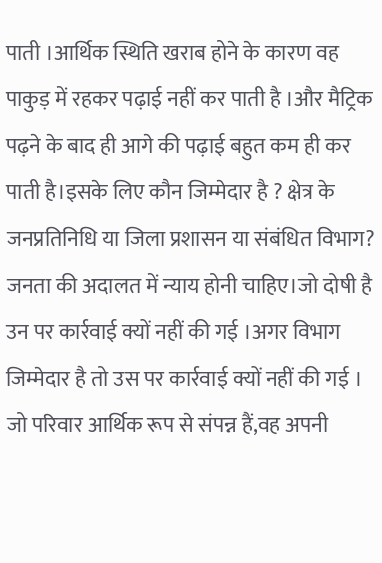पाती ।आर्थिक स्थिति खराब होने के कारण वह पाकुड़ में रहकर पढ़ाई नहीं कर पाती है ।और मैट्रिक पढ़ने के बाद ही आगे की पढ़ाई बहुत कम ही कर पाती है।इसके लिए कौन जिम्मेदार है ? क्षेत्र के जनप्रतिनिधि या जिला प्रशासन या संबंधित विभाग? जनता की अदालत में न्याय होनी चाहिए।जो दोषी है उन पर कार्रवाई क्यों नहीं की गई ।अगर विभाग जिम्मेदार है तो उस पर कार्रवाई क्यों नहीं की गई । जो परिवार आर्थिक रूप से संपन्न हैं,वह अपनी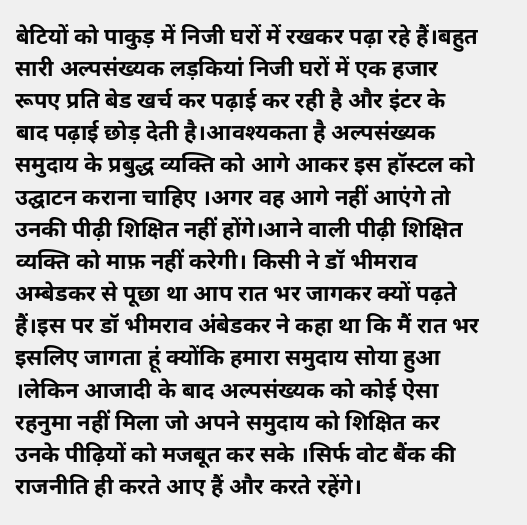बेटियों को पाकुड़ में निजी घरों में रखकर पढ़ा रहे हैं।बहुत सारी अल्पसंख्यक लड़कियां निजी घरों में एक हजार रूपए प्रति बेड खर्च कर पढ़ाई कर रही है और इंटर के बाद पढ़ाई छोड़ देती है।आवश्यकता है अल्पसंख्यक समुदाय के प्रबुद्ध व्यक्ति को आगे आकर इस हॉस्टल को उद्घाटन कराना चाहिए ।अगर वह आगे नहीं आएंगे तो उनकी पीढ़ी शिक्षित नहीं होंगे।आने वाली पीढ़ी शिक्षित व्यक्ति को माफ़ नहीं करेगी। किसी ने डॉ भीमराव अम्बेडकर से पूछा था आप रात भर जागकर क्यों पढ़ते हैं।इस पर डॉ भीमराव अंबेडकर ने कहा था कि मैं रात भर इसलिए जागता हूं क्योंकि हमारा समुदाय सोया हुआ ।लेकिन आजादी के बाद अल्पसंख्यक को कोई ऐसा रहनुमा नहीं मिला जो अपने समुदाय को शिक्षित कर उनके पीढ़ियों को मजबूत कर सके ।सिर्फ वोट बैंक की राजनीति ही करते आए हैं और करते रहेंगे।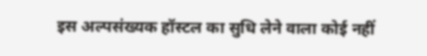इस अल्पसंख्यक हॉस्टल का सुधि लेने वाला कोई नहीं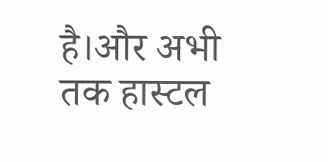है।और अभी तक हास्टल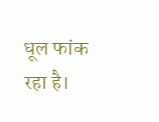धूल फांक रहा है।